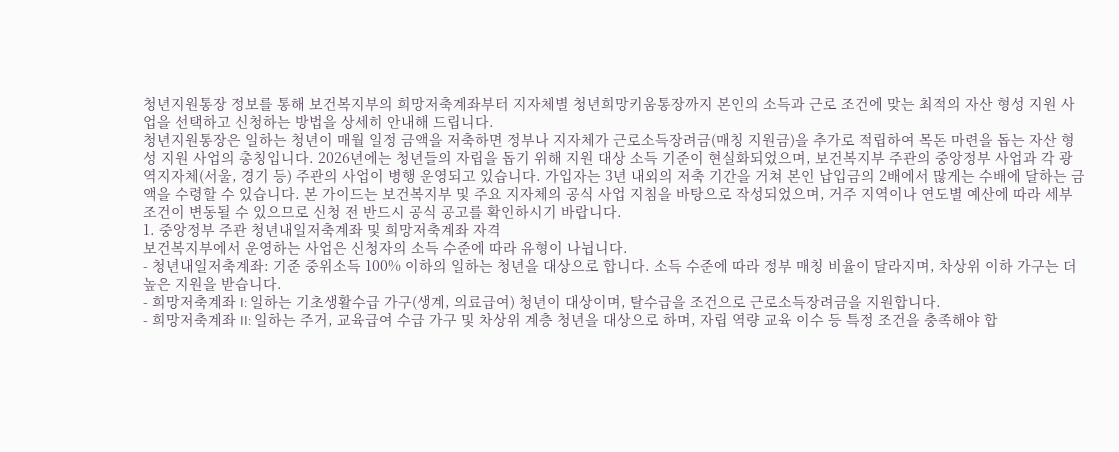청년지원통장 정보를 통해 보건복지부의 희망저축계좌부터 지자체별 청년희망키움통장까지 본인의 소득과 근로 조건에 맞는 최적의 자산 형성 지원 사업을 선택하고 신청하는 방법을 상세히 안내해 드립니다.
청년지원통장은 일하는 청년이 매월 일정 금액을 저축하면 정부나 지자체가 근로소득장려금(매칭 지원금)을 추가로 적립하여 목돈 마련을 돕는 자산 형성 지원 사업의 총칭입니다. 2026년에는 청년들의 자립을 돕기 위해 지원 대상 소득 기준이 현실화되었으며, 보건복지부 주관의 중앙정부 사업과 각 광역지자체(서울, 경기 등) 주관의 사업이 병행 운영되고 있습니다. 가입자는 3년 내외의 저축 기간을 거쳐 본인 납입금의 2배에서 많게는 수배에 달하는 금액을 수령할 수 있습니다. 본 가이드는 보건복지부 및 주요 지자체의 공식 사업 지침을 바탕으로 작성되었으며, 거주 지역이나 연도별 예산에 따라 세부 조건이 변동될 수 있으므로 신청 전 반드시 공식 공고를 확인하시기 바랍니다.
1. 중앙정부 주관 청년내일저축계좌 및 희망저축계좌 자격
보건복지부에서 운영하는 사업은 신청자의 소득 수준에 따라 유형이 나뉩니다.
- 청년내일저축계좌: 기준 중위소득 100% 이하의 일하는 청년을 대상으로 합니다. 소득 수준에 따라 정부 매칭 비율이 달라지며, 차상위 이하 가구는 더 높은 지원을 받습니다.
- 희망저축계좌 I: 일하는 기초생활수급 가구(생계, 의료급여) 청년이 대상이며, 탈수급을 조건으로 근로소득장려금을 지원합니다.
- 희망저축계좌 II: 일하는 주거, 교육급여 수급 가구 및 차상위 계층 청년을 대상으로 하며, 자립 역량 교육 이수 등 특정 조건을 충족해야 합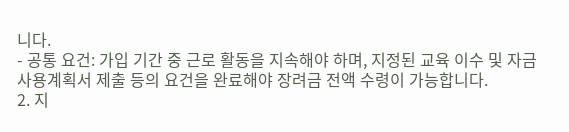니다.
- 공통 요건: 가입 기간 중 근로 활동을 지속해야 하며, 지정된 교육 이수 및 자금사용계획서 제출 등의 요건을 완료해야 장려금 전액 수령이 가능합니다.
2. 지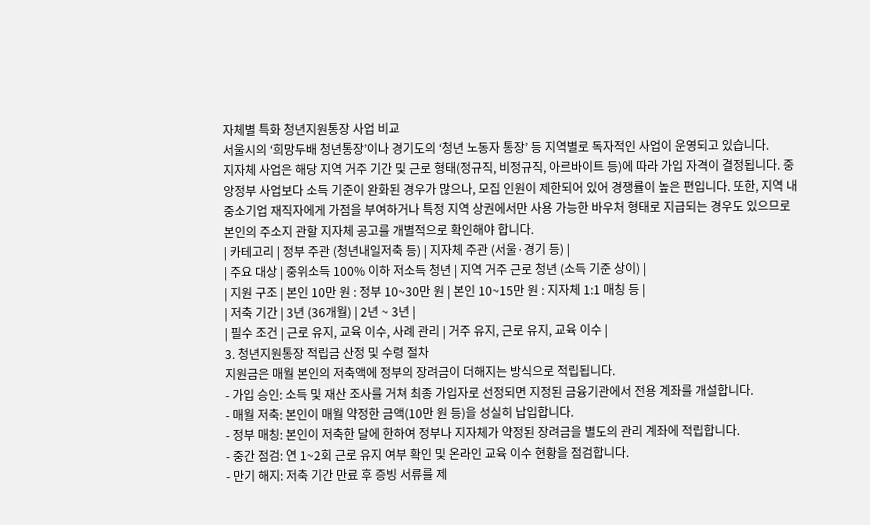자체별 특화 청년지원통장 사업 비교
서울시의 ‘희망두배 청년통장’이나 경기도의 ‘청년 노동자 통장’ 등 지역별로 독자적인 사업이 운영되고 있습니다.
지자체 사업은 해당 지역 거주 기간 및 근로 형태(정규직, 비정규직, 아르바이트 등)에 따라 가입 자격이 결정됩니다. 중앙정부 사업보다 소득 기준이 완화된 경우가 많으나, 모집 인원이 제한되어 있어 경쟁률이 높은 편입니다. 또한, 지역 내 중소기업 재직자에게 가점을 부여하거나 특정 지역 상권에서만 사용 가능한 바우처 형태로 지급되는 경우도 있으므로 본인의 주소지 관할 지자체 공고를 개별적으로 확인해야 합니다.
| 카테고리 | 정부 주관 (청년내일저축 등) | 지자체 주관 (서울·경기 등) |
| 주요 대상 | 중위소득 100% 이하 저소득 청년 | 지역 거주 근로 청년 (소득 기준 상이) |
| 지원 구조 | 본인 10만 원 : 정부 10~30만 원 | 본인 10~15만 원 : 지자체 1:1 매칭 등 |
| 저축 기간 | 3년 (36개월) | 2년 ~ 3년 |
| 필수 조건 | 근로 유지, 교육 이수, 사례 관리 | 거주 유지, 근로 유지, 교육 이수 |
3. 청년지원통장 적립금 산정 및 수령 절차
지원금은 매월 본인의 저축액에 정부의 장려금이 더해지는 방식으로 적립됩니다.
- 가입 승인: 소득 및 재산 조사를 거쳐 최종 가입자로 선정되면 지정된 금융기관에서 전용 계좌를 개설합니다.
- 매월 저축: 본인이 매월 약정한 금액(10만 원 등)을 성실히 납입합니다.
- 정부 매칭: 본인이 저축한 달에 한하여 정부나 지자체가 약정된 장려금을 별도의 관리 계좌에 적립합니다.
- 중간 점검: 연 1~2회 근로 유지 여부 확인 및 온라인 교육 이수 현황을 점검합니다.
- 만기 해지: 저축 기간 만료 후 증빙 서류를 제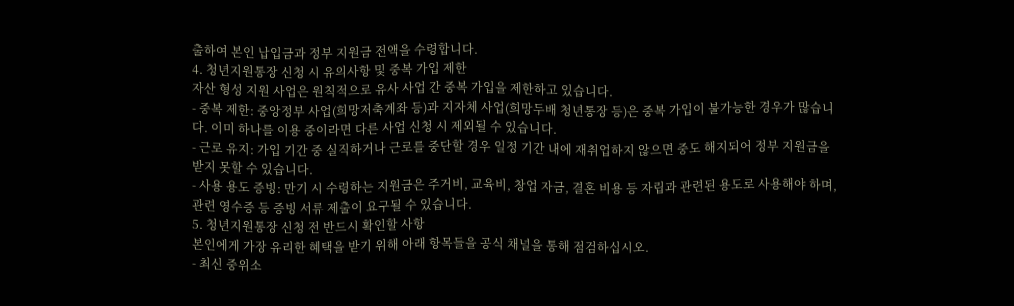출하여 본인 납입금과 정부 지원금 전액을 수령합니다.
4. 청년지원통장 신청 시 유의사항 및 중복 가입 제한
자산 형성 지원 사업은 원칙적으로 유사 사업 간 중복 가입을 제한하고 있습니다.
- 중복 제한: 중앙정부 사업(희망저축계좌 등)과 지자체 사업(희망두배 청년통장 등)은 중복 가입이 불가능한 경우가 많습니다. 이미 하나를 이용 중이라면 다른 사업 신청 시 제외될 수 있습니다.
- 근로 유지: 가입 기간 중 실직하거나 근로를 중단할 경우 일정 기간 내에 재취업하지 않으면 중도 해지되어 정부 지원금을 받지 못할 수 있습니다.
- 사용 용도 증빙: 만기 시 수령하는 지원금은 주거비, 교육비, 창업 자금, 결혼 비용 등 자립과 관련된 용도로 사용해야 하며, 관련 영수증 등 증빙 서류 제출이 요구될 수 있습니다.
5. 청년지원통장 신청 전 반드시 확인할 사항
본인에게 가장 유리한 혜택을 받기 위해 아래 항목들을 공식 채널을 통해 점검하십시오.
- 최신 중위소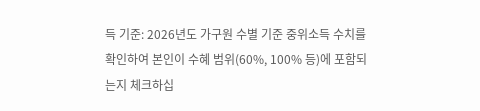득 기준: 2026년도 가구원 수별 기준 중위소득 수치를 확인하여 본인이 수혜 범위(60%, 100% 등)에 포함되는지 체크하십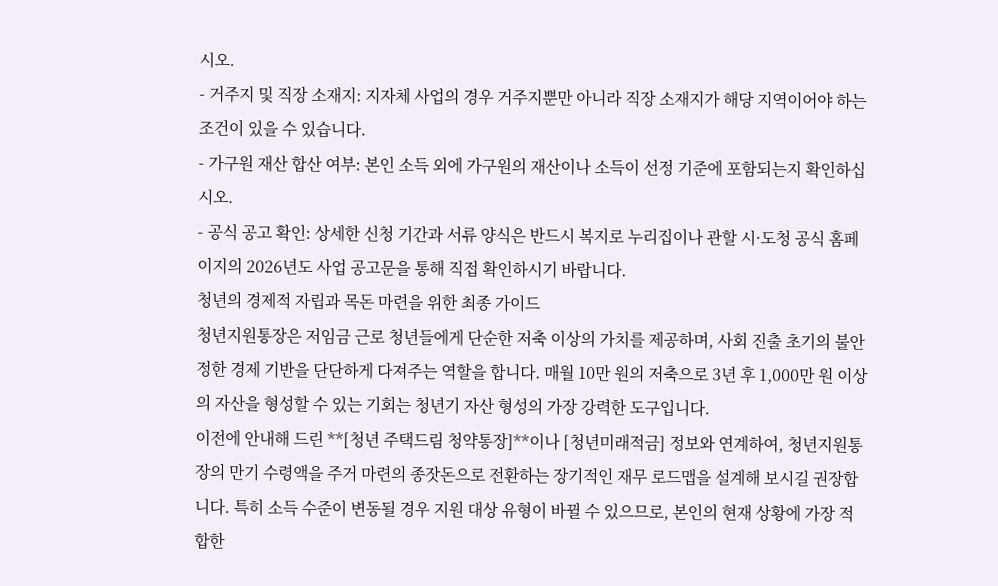시오.
- 거주지 및 직장 소재지: 지자체 사업의 경우 거주지뿐만 아니라 직장 소재지가 해당 지역이어야 하는 조건이 있을 수 있습니다.
- 가구원 재산 합산 여부: 본인 소득 외에 가구원의 재산이나 소득이 선정 기준에 포함되는지 확인하십시오.
- 공식 공고 확인: 상세한 신청 기간과 서류 양식은 반드시 복지로 누리집이나 관할 시·도청 공식 홈페이지의 2026년도 사업 공고문을 통해 직접 확인하시기 바랍니다.
청년의 경제적 자립과 목돈 마련을 위한 최종 가이드
청년지원통장은 저임금 근로 청년들에게 단순한 저축 이상의 가치를 제공하며, 사회 진출 초기의 불안정한 경제 기반을 단단하게 다져주는 역할을 합니다. 매월 10만 원의 저축으로 3년 후 1,000만 원 이상의 자산을 형성할 수 있는 기회는 청년기 자산 형성의 가장 강력한 도구입니다.
이전에 안내해 드린 **[청년 주택드림 청약통장]**이나 [청년미래적금] 정보와 연계하여, 청년지원통장의 만기 수령액을 주거 마련의 종잣돈으로 전환하는 장기적인 재무 로드맵을 설계해 보시길 권장합니다. 특히 소득 수준이 변동될 경우 지원 대상 유형이 바뀔 수 있으므로, 본인의 현재 상황에 가장 적합한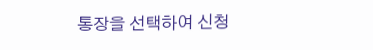통장을 선택하여 신청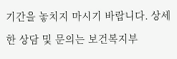기간을 놓치지 마시기 바랍니다. 상세한 상담 및 문의는 보건복지부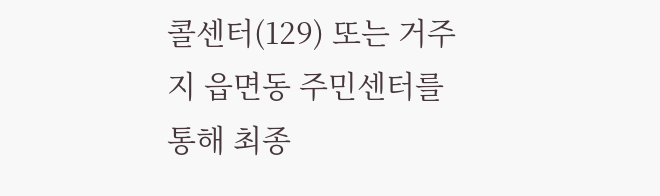콜센터(129) 또는 거주지 읍면동 주민센터를 통해 최종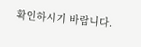확인하시기 바랍니다.